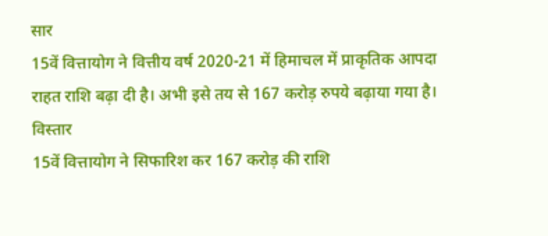सार
15वें वित्तायोग ने वित्तीय वर्ष 2020-21 में हिमाचल में प्राकृतिक आपदा राहत राशि बढ़ा दी है। अभी इसे तय से 167 करोड़ रुपये बढ़ाया गया है।
विस्तार
15वें वित्तायोग ने सिफारिश कर 167 करोड़ की राशि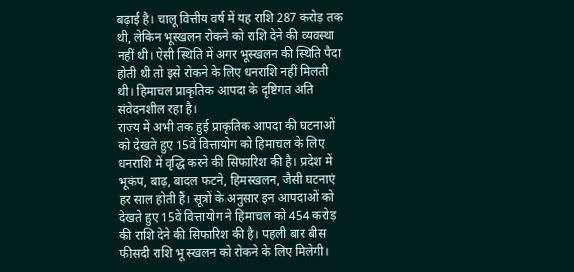बढ़ाई है। चालू वित्तीय वर्ष में यह राशि 287 करोड़ तक थी, लेकिन भूस्खलन रोकने को राशि देने की व्यवस्था नहीं थी। ऐसी स्थिति में अगर भूस्खलन की स्थिति पैदा होती थी तो इसे रोकने के लिए धनराशि नहीं मिलती थी। हिमाचल प्राकृतिक आपदा के दृष्टिगत अति संवेदनशील रहा है।
राज्य में अभी तक हुई प्राकृतिक आपदा की घटनाओं को देखते हुए 15वें वित्तायोग को हिमाचल के लिए धनराशि में वृद्धि करने की सिफारिश की है। प्रदेश में भूकंप, बाढ़, बादल फटने, हिमस्खलन, जैसी घटनाएं हर साल होती हैं। सूत्रों के अनुसार इन आपदाओं को देखते हुए 15वें वित्तायोग ने हिमाचल को 454 करोड़ की राशि देने की सिफारिश की है। पहली बार बीस फीसदी राशि भू स्खलन को रोकने के लिए मिलेगी।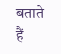बताते हैं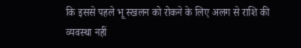कि इससे पहले भू स्खलन को रोकने के लिए अलग से राशि की व्यवस्था नहीं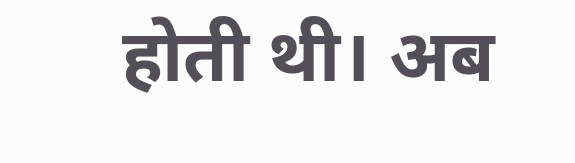होती थी। अब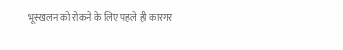भूस्खलन को रोकने के लिए पहले ही कारगर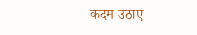कदम उठाए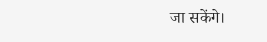जा सकेंगे।